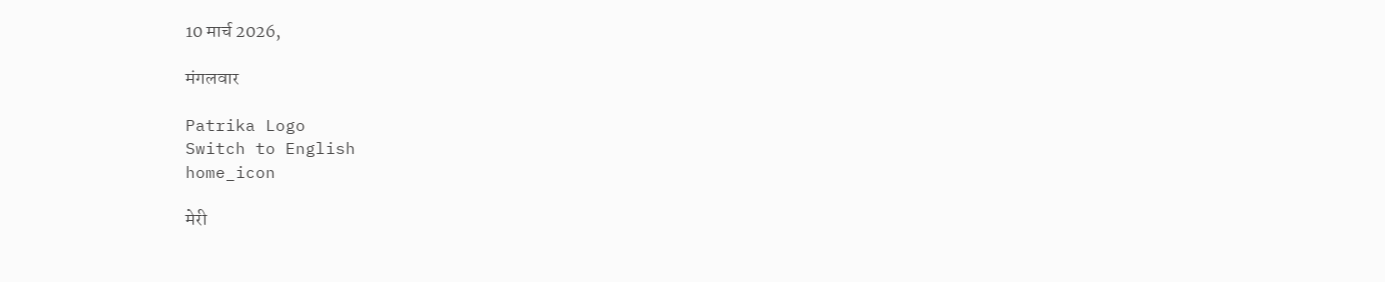10 मार्च 2026,

मंगलवार

Patrika Logo
Switch to English
home_icon

मेरी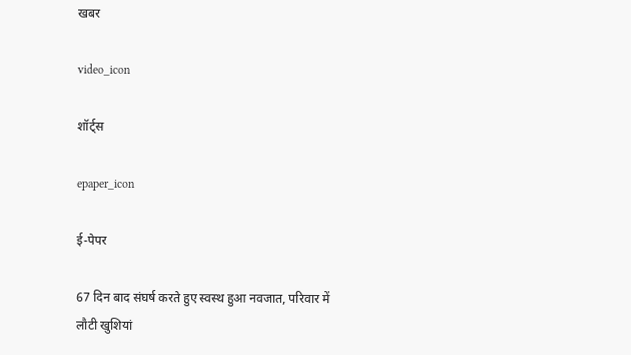खबर

video_icon

शॉर्ट्स

epaper_icon

ई-पेपर

67 दिन बाद संघर्ष करते हुए स्वस्थ हुआ नवजात, परिवार में लौटी खुशियां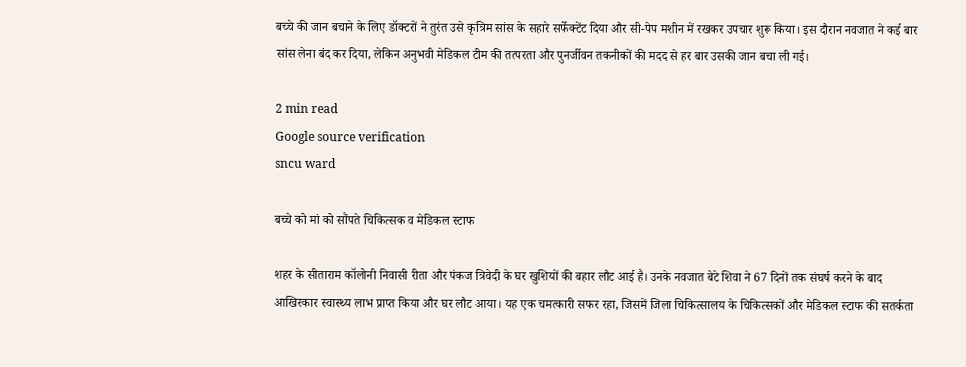बच्चे की जान बचाने के लिए डॉक्टरों ने तुरंत उसे कृत्रिम सांस के सहारे सर्फेक्टेंट दिया और सी-पेप मशीन में रखकर उपचार शुरू किया। इस दौरान नवजात ने कई बार सांस लेना बंद कर दिया, लेकिन अनुभवी मेडिकल टीम की तत्परता और पुनर्जीवन तकनीकों की मदद से हर बार उसकी जान बचा ली गई।

2 min read
Google source verification
sncu ward

बच्चे को मां को सौंपते चिकित्सक व मेडिकल स्टाफ

शहर के सीताराम कॉलोनी निवासी रीता और पंकज त्रिवेदी के घर खुशियों की बहार लौट आई है। उनके नवजात बेटे शिवा ने 67 दिनों तक संघर्ष करने के बाद आखिरकार स्वास्थ्य लाभ प्राप्त किया और घर लौट आया। यह एक चमत्कारी सफर रहा, जिसमें जिला चिकित्सालय के चिकित्सकों और मेडिकल स्टाफ की सतर्कता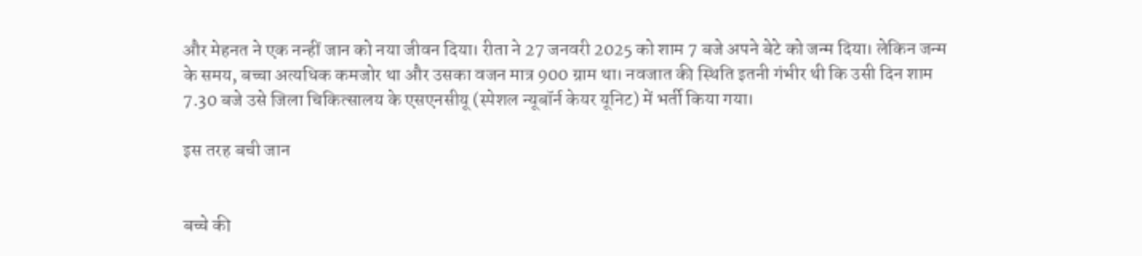और मेहनत ने एक नन्हीं जान को नया जीवन दिया। रीता ने 27 जनवरी 2025 को शाम 7 बजे अपने बेटे को जन्म दिया। लेकिन जन्म के समय, बच्चा अत्यधिक कमजोर था और उसका वजन मात्र 900 ग्राम था। नवजात की स्थिति इतनी गंभीर थी कि उसी दिन शाम 7.30 बजे उसे जिला चिकित्सालय के एसएनसीयू (स्पेशल न्यूबॉर्न केयर यूनिट) में भर्ती किया गया।

इस तरह बची जान


बच्चे की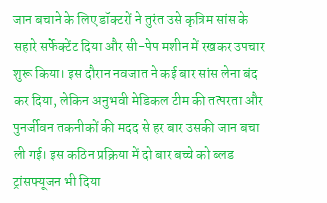जान बचाने के लिए डॉक्टरों ने तुरंत उसे कृत्रिम सांस के सहारे सर्फेक्टेंट दिया और सी-पेप मशीन में रखकर उपचार शुरू किया। इस दौरान नवजात ने कई बार सांस लेना बंद कर दिया, लेकिन अनुभवी मेडिकल टीम की तत्परता और पुनर्जीवन तकनीकों की मदद से हर बार उसकी जान बचा ली गई। इस कठिन प्रक्रिया में दो बार बच्चे को ब्लड ट्रांसफ्यूजन भी दिया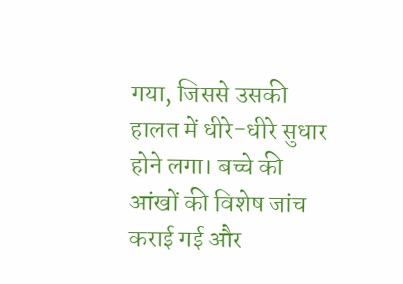गया, जिससे उसकी हालत में धीरे-धीरे सुधार होने लगा। बच्चे की आंखों की विशेष जांच कराई गई और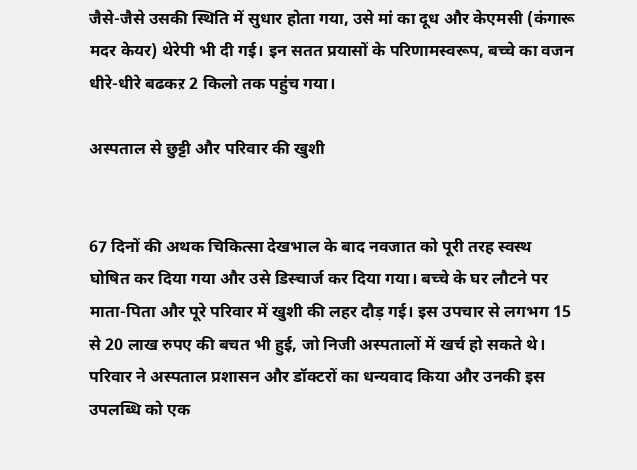जैसे-जैसे उसकी स्थिति में सुधार होता गया, उसे मां का दूध और केएमसी (कंगारू मदर केयर) थेरेपी भी दी गई। इन सतत प्रयासों के परिणामस्वरूप, बच्चे का वजन धीरे-धीरे बढकऱ 2 किलो तक पहुंच गया।

अस्पताल से छुट्टी और परिवार की खुशी


67 दिनों की अथक चिकित्सा देखभाल के बाद नवजात को पूरी तरह स्वस्थ घोषित कर दिया गया और उसे डिस्चार्ज कर दिया गया। बच्चे के घर लौटने पर माता-पिता और पूरे परिवार में खुशी की लहर दौड़ गई। इस उपचार से लगभग 15 से 20 लाख रुपए की बचत भी हुई, जो निजी अस्पतालों में खर्च हो सकते थे। परिवार ने अस्पताल प्रशासन और डॉक्टरों का धन्यवाद किया और उनकी इस उपलब्धि को एक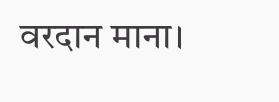वरदान माना।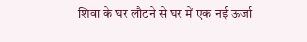शिवा के घर लौटने से घर में एक नई ऊर्जा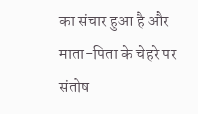का संचार हुआ है और माता-पिता के चेहरे पर संतोष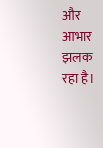और आभार झलक रहा है।